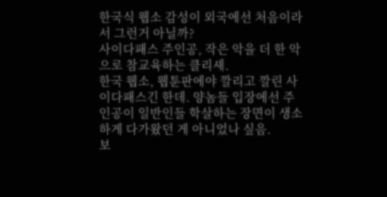한국식 웹소 감성이 외국에선 처음이라서 그런거 아닐까?
사이다패스 주인공, 작은 악을 더 한 악으로 참교육하는 클리셰.
한국 웹소, 웹툰판에야 깔리고 깔린 사이다패스긴 한데. 양놈들 입장에선 주인공이 일반인들 학살하는 장면이 생소하게 다가왔던 게 아니었나 싶음.
보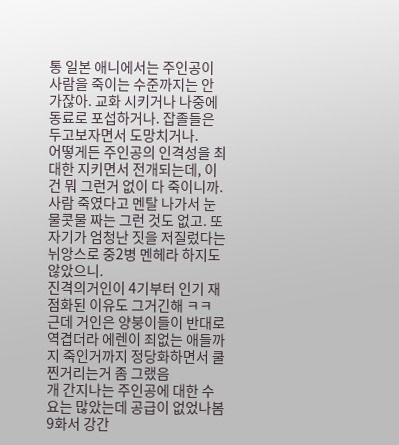통 일본 애니에서는 주인공이 사람을 죽이는 수준까지는 안 가잖아. 교화 시키거나 나중에 동료로 포섭하거나. 잡졸들은 두고보자면서 도망치거나.
어떻게든 주인공의 인격성을 최대한 지키면서 전개되는데, 이건 뭐 그런거 없이 다 죽이니까.
사람 죽였다고 멘탈 나가서 눈물콧물 짜는 그런 것도 없고. 또 자기가 엄청난 짓을 저질렀다는 뉘앙스로 중2병 멘헤라 하지도 않았으니.
진격의거인이 4기부터 인기 재점화된 이유도 그거긴해 ㅋㅋ
근데 거인은 양붕이들이 반대로 역겹더라 에렌이 죄없는 애들까지 죽인거까지 정당화하면서 쿨찐거리는거 좀 그랬음
개 간지나는 주인공에 대한 수요는 많았는데 공급이 없었나봄
9화서 강간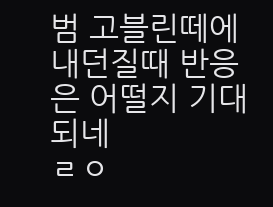범 고블린떼에 내던질때 반응은 어떨지 기대되네
ㄹㅇ